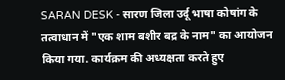SARAN DESK - सारण जिला उर्दू भाषा कोषांग के तत्वाधान में "एक शाम बशीर बद्र के नाम" का आयोजन किया गया. कार्यक्रम की अध्यक्षता करते हुए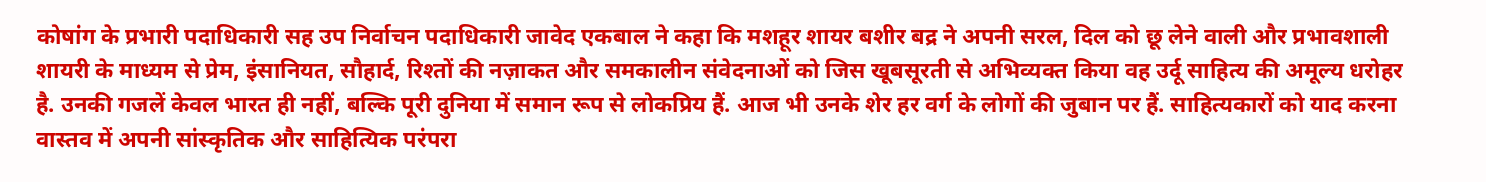कोषांग के प्रभारी पदाधिकारी सह उप निर्वाचन पदाधिकारी जावेद एकबाल ने कहा कि मशहूर शायर बशीर बद्र ने अपनी सरल, दिल को छू लेने वाली और प्रभावशाली शायरी के माध्यम से प्रेम, इंसानियत, सौहार्द, रिश्तों की नज़ाकत और समकालीन संवेदनाओं को जिस खूबसूरती से अभिव्यक्त किया वह उर्दू साहित्य की अमूल्य धरोहर है. उनकी गजलें केवल भारत ही नहीं, बल्कि पूरी दुनिया में समान रूप से लोकप्रिय हैं. आज भी उनके शेर हर वर्ग के लोगों की जुबान पर हैं. साहित्यकारों को याद करना वास्तव में अपनी सांस्कृतिक और साहित्यिक परंपरा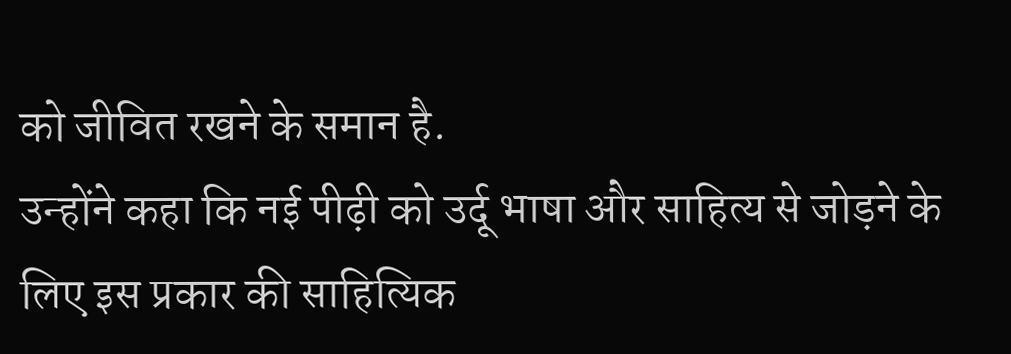को जीवित रखने के समान है.
उन्होंने कहा कि नई पीढ़ी को उर्दू भाषा और साहित्य से जोड़ने के लिए इस प्रकार की साहित्यिक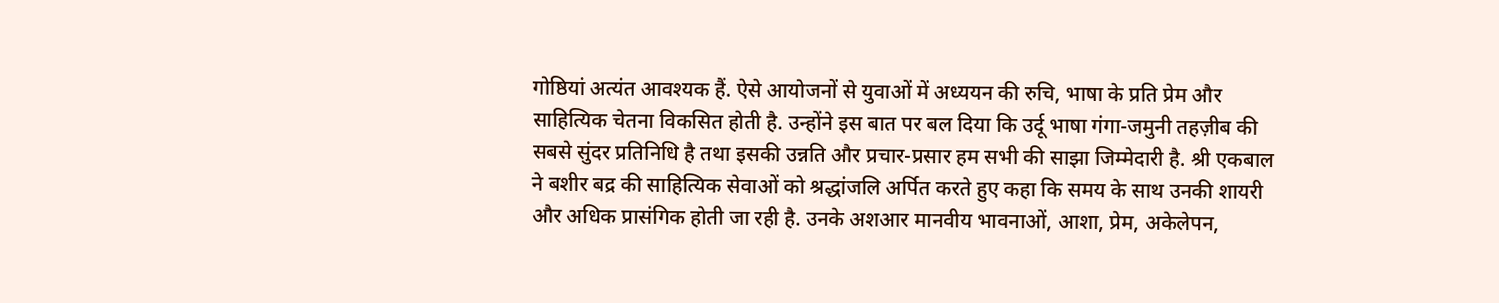गोष्ठियां अत्यंत आवश्यक हैं. ऐसे आयोजनों से युवाओं में अध्ययन की रुचि, भाषा के प्रति प्रेम और साहित्यिक चेतना विकसित होती है. उन्होंने इस बात पर बल दिया कि उर्दू भाषा गंगा-जमुनी तहज़ीब की सबसे सुंदर प्रतिनिधि है तथा इसकी उन्नति और प्रचार-प्रसार हम सभी की साझा जिम्मेदारी है. श्री एकबाल ने बशीर बद्र की साहित्यिक सेवाओं को श्रद्धांजलि अर्पित करते हुए कहा कि समय के साथ उनकी शायरी और अधिक प्रासंगिक होती जा रही है. उनके अशआर मानवीय भावनाओं, आशा, प्रेम, अकेलेपन,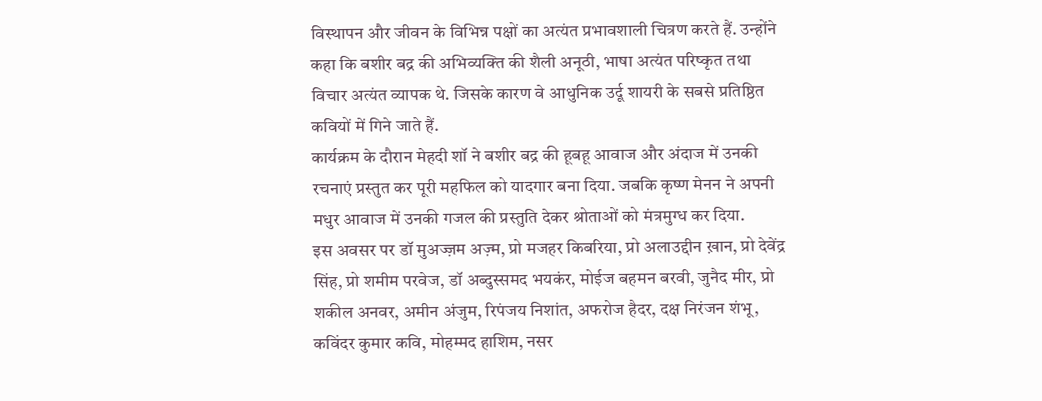विस्थापन और जीवन के विभिन्न पक्षों का अत्यंत प्रभावशाली चित्रण करते हैं. उन्होंने कहा कि बशीर बद्र की अभिव्यक्ति की शैली अनूठी, भाषा अत्यंत परिष्कृत तथा विचार अत्यंत व्यापक थे. जिसके कारण वे आधुनिक उर्दू शायरी के सबसे प्रतिष्ठित कवियों में गिने जाते हैं.
कार्यक्रम के दौरान मेहदी शॉ ने बशीर बद्र की हूबहू आवाज और अंदाज में उनकी रचनाएं प्रस्तुत कर पूरी महफिल को यादगार बना दिया. जबकि कृष्ण मेनन ने अपनी मधुर आवाज में उनकी गजल की प्रस्तुति देकर श्रोताओं को मंत्रमुग्ध कर दिया.
इस अवसर पर डॉ मुअज्ज़म अज़्म, प्रो मजहर किबरिया, प्रो अलाउद्दीन ख़ान, प्रो देवेंद्र सिंह, प्रो शमीम परवेज, डॉ अब्दुस्समद भयकंर, मोईज बहमन बरवी, जुनैद मीर, प्रो शकील अनवर, अमीन अंजुम, रिपंजय निशांत, अफरोज हैदर, दक्ष निरंजन शंभू, कविंदर कुमार कवि, मोहम्मद हाशिम, नसर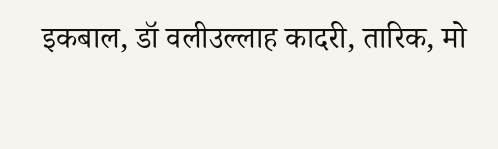इकबाल, डॉ वलीउल्लाह कादरी, तारिक, मो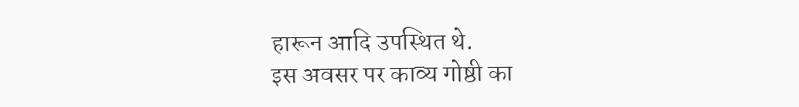हारून आदि उपस्थित थे.
इस अवसर पर काव्य गोष्ठी का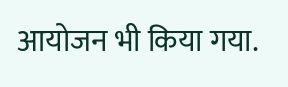आयोजन भी किया गया.